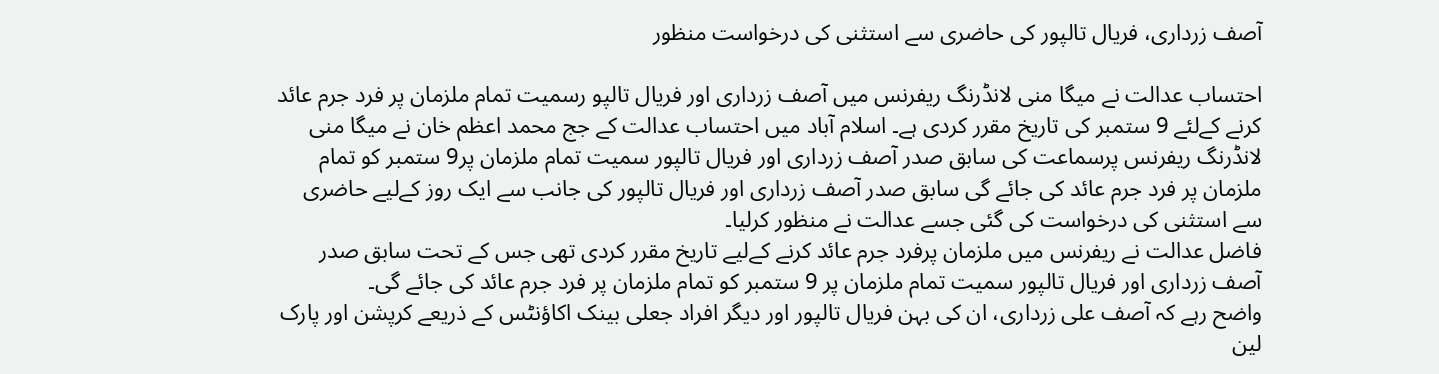آصف زرداری، فریال تالپور کی حاضری سے استثنی کی درخواست منظور

احتساب عدالت نے میگا منی لانڈرنگ ریفرنس میں آصف زرداری اور فریال تالپو رسمیت تمام ملزمان پر فرد جرم عائد کرنے کےلئے 9 ستمبر کی تاریخ مقرر کردی ہے۔ اسلام آباد میں احتساب عدالت کے جج محمد اعظم خان نے میگا منی لانڈرنگ ریفرنس پرسماعت کی سابق صدر آصف زرداری اور فریال تالپور سمیت تمام ملزمان پر9 ستمبر کو تمام ملزمان پر فرد جرم عائد کی جائے گی سابق صدر آصف زرداری اور فریال تالپور کی جانب سے ایک روز کےلیے حاضری سے استثنی کی درخواست کی گئی جسے عدالت نے منظور کرلیا۔
فاضل عدالت نے ریفرنس میں ملزمان پرفرد جرم عائد کرنے کےلیے تاریخ مقرر کردی تھی جس کے تحت سابق صدر آصف زرداری اور فریال تالپور سمیت تمام ملزمان پر 9 ستمبر کو تمام ملزمان پر فرد جرم عائد کی جائے گی۔
واضح رہے کہ آصف علی زرداری، ان کی بہن فریال تالپور اور دیگر افراد جعلی بینک اکاؤنٹس کے ذریعے کرپشن اور پارک لین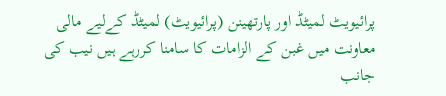پرائیویٹ لمیٹڈ اور پارتھینن (پرائیویٹ) لمیٹڈ کےلیے مالی معاونت میں غبن کے الزامات کا سامنا کررہے ہیں نیب کی جانب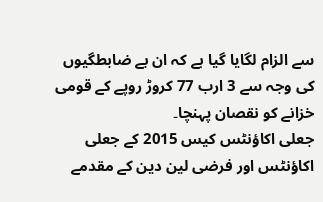سے الزام لگایا گیا ہے کہ ان بے ضابطگیوں کی وجہ سے 3 ارب 77 کروڑ روپے کے قومی خزانے کو نقصان پہنچا۔
جعلی اکاؤنٹس کیس 2015 کے جعلی اکاؤنٹس اور فرضی لین دین کے مقدمے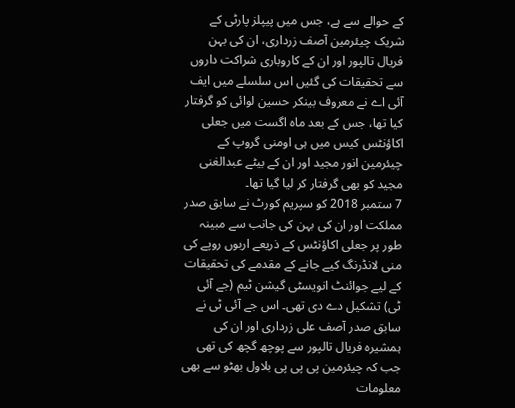کے حوالے سے ہے، جس میں پیپلز پارٹی کے شریک چیئرمین آصف زرداری، ان کی بہن فریال تالپور اور ان کے کاروباری شراکت داروں سے تحقیقات کی گئیں اس سلسلے میں ایف آئی اے نے معروف بینکر حسین لوائی کو گرفتار کیا تھا، جس کے بعد ماہ اگست میں جعلی اکاؤنٹس کیس میں ہی اومنی گروپ کے چیئرمین انور مجید اور ان کے بیٹے عبدالغنی مجید کو بھی گرفتار کر لیا گیا تھا۔
7 ستمبر 2018 کو سپریم کورٹ نے سابق صدر مملکت اور ان کی بہن کی جانب سے مبینہ طور پر جعلی اکاؤنٹس کے ذریعے اربوں روپے کی منی لانڈرنگ کیے جانے کے مقدمے کی تحقیقات کے لیے جوائنٹ انویسٹی گیشن ٹیم (جے آئی ٹی) تشکیل دے دی تھی۔ اس جے آئی ٹی نے سابق صدر آصف علی زرداری اور ان کی ہمشیرہ فریال تالپور سے پوچھ گچھ کی تھی جب کہ چیئرمین پی پی پی بلاول بھٹو سے بھی معلومات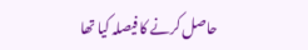حاصل کرنے کا فیصلہ کیا تھا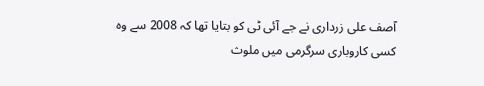آصف علی زرداری نے جے آئی ٹی کو بتایا تھا کہ 2008 سے وہ کسی کاروباری سرگرمی میں ملوث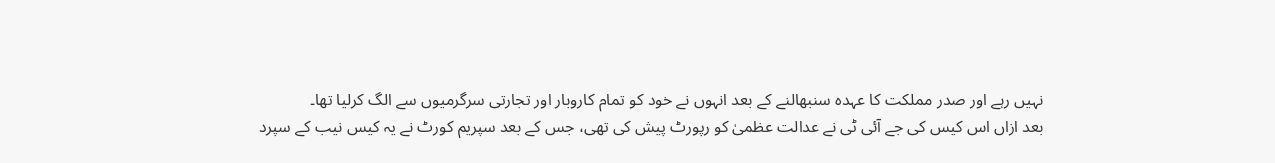نہیں رہے اور صدر مملکت کا عہدہ سنبھالنے کے بعد انہوں نے خود کو تمام کاروبار اور تجارتی سرگرمیوں سے الگ کرلیا تھا۔
بعد ازاں اس کیس کی جے آئی ٹی نے عدالت عظمیٰ کو رپورٹ پیش کی تھی، جس کے بعد سپریم کورٹ نے یہ کیس نیب کے سپرد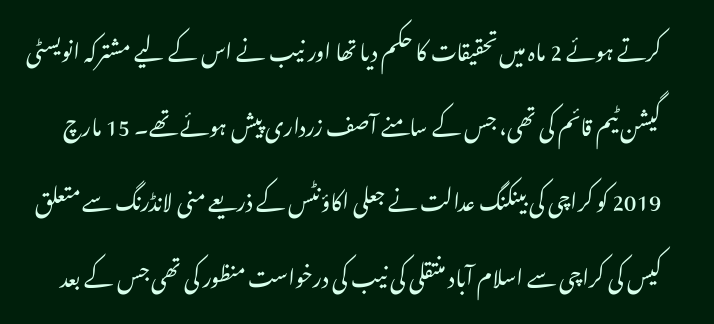کرتے ہوئے 2 ماہ میں تحقیقات کا حکم دیا تھا اور نیب نے اس کے لیے مشترکہ انویسٹی گیشن ٹیم قائم کی تھی، جس کے سامنے آصف زرداری پیش ہوئے تھے۔ 15 مارچ 2019 کو کراچی کی بینکنگ عدالت نے جعلی اکاؤنٹس کے ذریعے منی لانڈرنگ سے متعلق کیس کی کراچی سے اسلام آباد منتقلی کی نیب کی درخواست منظور کی تھی جس کے بعد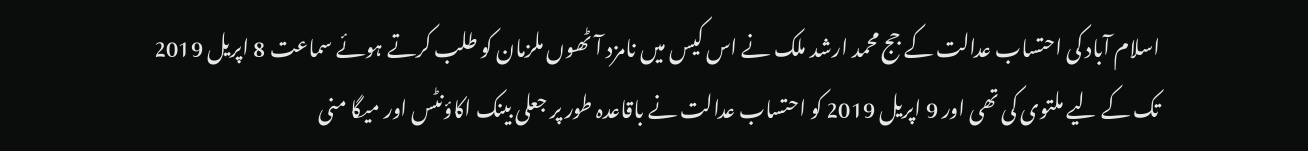اسلام آباد کی احتساب عدالت کے جج محمد ارشد ملک نے اس کیس میں نامزد آٹھوں ملزمان کو طلب کرتے ہوئے سماعت 8 اپریل 2019 تک کے لیے ملتوی کی تھی اور 9 اپریل 2019 کو احتساب عدالت نے باقاعدہ طور پر جعلی بینک اکاؤنٹس اور میگا منی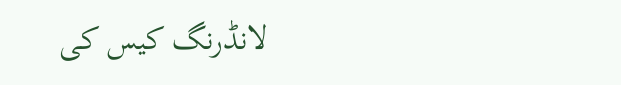لانڈرنگ کیس کی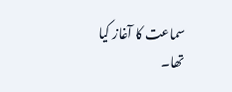سماعت کا آغاز کیا تھا۔